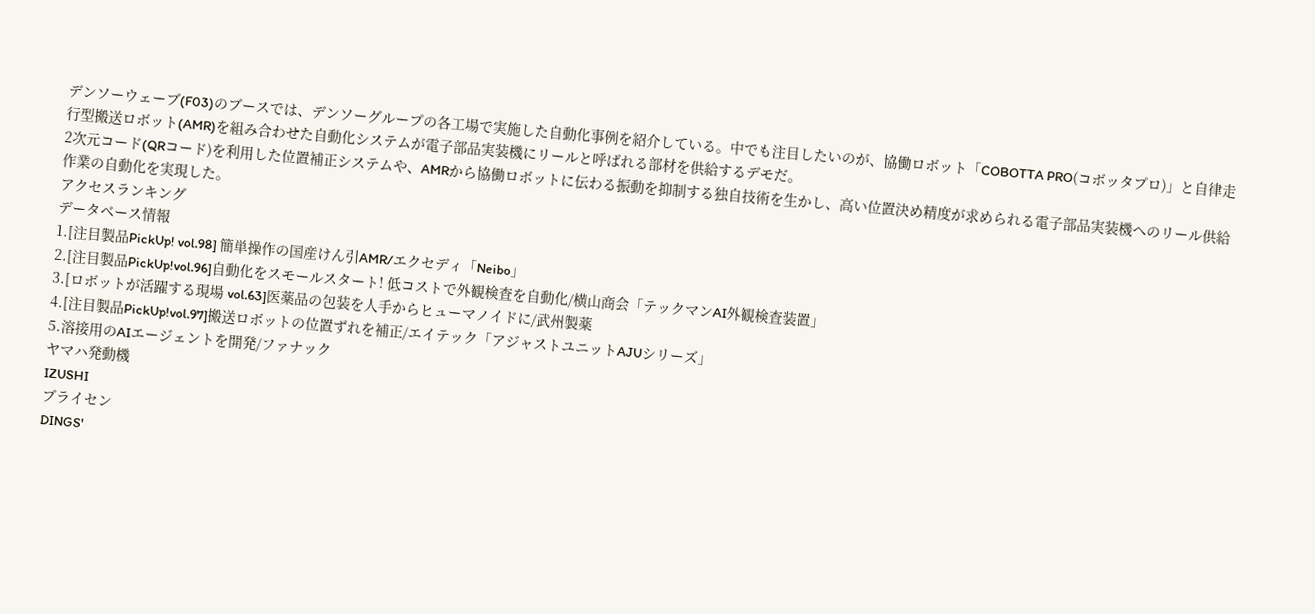デンソーウェーブ(F03)のブースでは、デンソーグループの各工場で実施した自動化事例を紹介している。中でも注目したいのが、協働ロボット「COBOTTA PRO(コボッタプロ)」と自律走行型搬送ロボット(AMR)を組み合わせた自動化システムが電子部品実装機にリールと呼ばれる部材を供給するデモだ。
2次元コード(QRコード)を利用した位置補正システムや、AMRから協働ロボットに伝わる振動を抑制する独自技術を生かし、高い位置決め精度が求められる電子部品実装機へのリール供給作業の自動化を実現した。
アクセスランキング
データベース情報
1.[注目製品PickUp! vol.98] 簡単操作の国産けん引AMR/エクセディ「Neibo」
2.[注目製品PickUp!vol.96]自動化をスモールスタート! 低コストで外観検査を自動化/横山商会「テックマンAI外観検査装置」
3.[ロボットが活躍する現場 vol.63]医薬品の包装を人手からヒューマノイドに/武州製薬
4.[注目製品PickUp!vol.97]搬送ロボットの位置ずれを補正/エイテック「アジャストユニットAJUシリーズ」
5.溶接用のAIエージェントを開発/ファナック
ヤマハ発動機
IZUSHI
ブライセン
DINGS'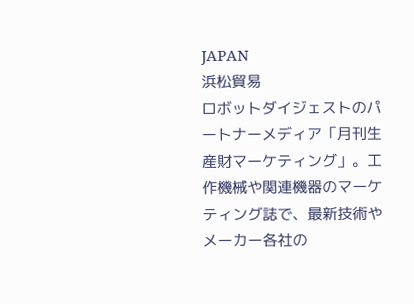JAPAN
浜松貿易
ロボットダイジェストのパートナーメディア「月刊生産財マーケティング」。工作機械や関連機器のマーケティング誌で、最新技術やメーカー各社の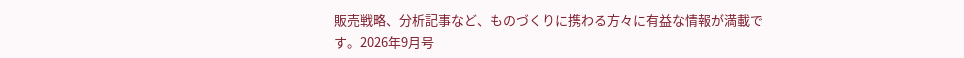販売戦略、分析記事など、ものづくりに携わる方々に有益な情報が満載です。2026年9月号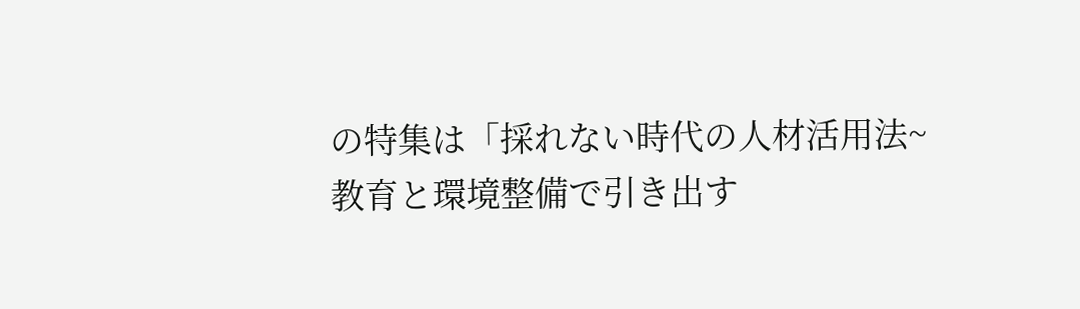の特集は「採れない時代の人材活用法~教育と環境整備で引き出す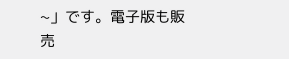~」です。電子版も販売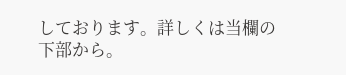しております。詳しくは当欄の下部から。